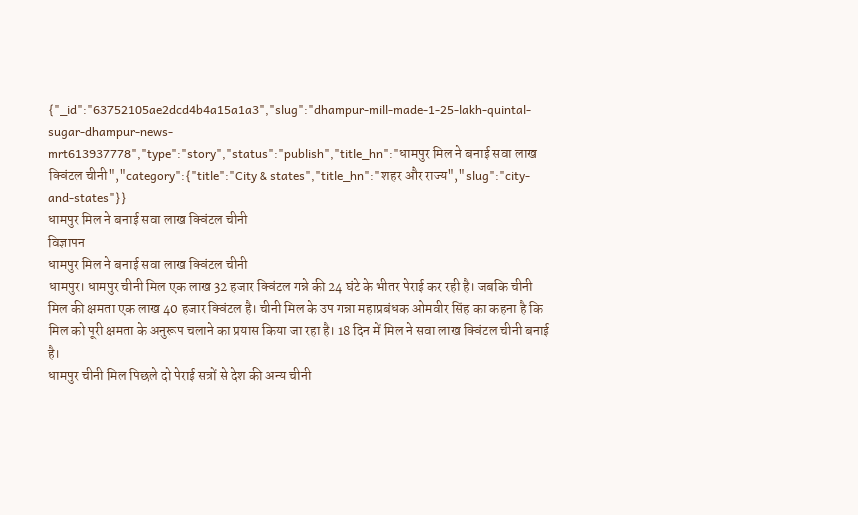{"_id":"63752105ae2dcd4b4a15a1a3","slug":"dhampur-mill-made-1-25-lakh-quintal-sugar-dhampur-news-mrt613937778","type":"story","status":"publish","title_hn":"धामपुर मिल ने बनाई सवा लाख क्विंटल चीनी","category":{"title":"City & states","title_hn":"शहर और राज्य","slug":"city-and-states"}}
धामपुर मिल ने बनाई सवा लाख क्विंटल चीनी
विज्ञापन
धामपुर मिल ने बनाई सवा लाख क्विंटल चीनी
धामपुर। धामपुर चीनी मिल एक लाख 32 हजार क्विंटल गन्ने की 24 घंटे के भीतर पेराई कर रही है। जबकि चीनी मिल की क्षमता एक लाख 40 हजार क्विंटल है। चीनी मिल के उप गन्ना महाप्रबंधक ओमवीर सिंह का कहना है कि मिल को पूरी क्षमता के अनुरूप चलाने का प्रयास किया जा रहा है। 18 दिन में मिल ने सवा लाख क्विंटल चीनी बनाई है।
धामपुर चीनी मिल पिछले दो पेराई सत्रों से देश की अन्य चीनी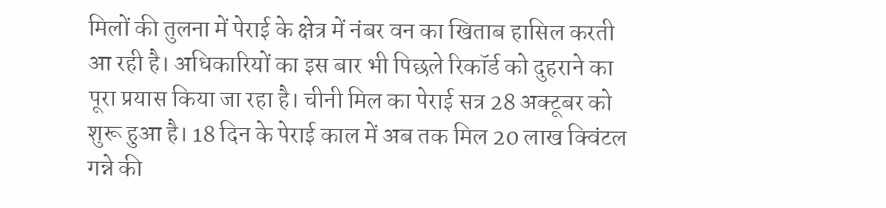मिलों की तुलना में पेराई के क्षेत्र में नंबर वन का खिताब हासिल करती आ रही है। अधिकारियों का इस बार भी पिछले रिकॉर्ड को दुहराने का पूरा प्रयास किया जा रहा है। चीनी मिल का पेराई सत्र 28 अक्टूबर को शुरू हुआ है। 18 दिन के पेराई काल में अब तक मिल 20 लाख क्विंटल गन्ने की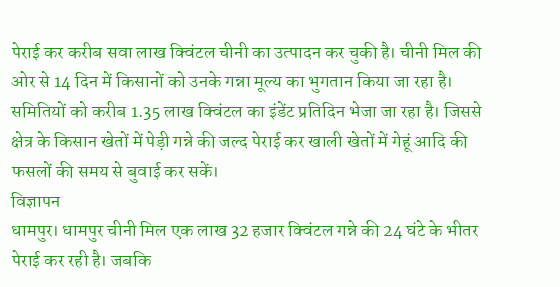पेराई कर करीब सवा लाख क्विंटल चीनी का उत्पादन कर चुकी है। चीनी मिल की ओर से 14 दिन में किसानों को उनके गन्ना मूल्य का भुगतान किया जा रहा है। समितियों को करीब 1.35 लाख क्विंटल का इंडेंट प्रतिदिन भेजा जा रहा है। जिससे क्षेत्र के किसान खेतों में पेड़ी गन्ने की जल्द पेराई कर खाली खेतों में गेहूं आदि की फसलों की समय से बुवाई कर सकें।
विज्ञापन
धामपुर। धामपुर चीनी मिल एक लाख 32 हजार क्विंटल गन्ने की 24 घंटे के भीतर पेराई कर रही है। जबकि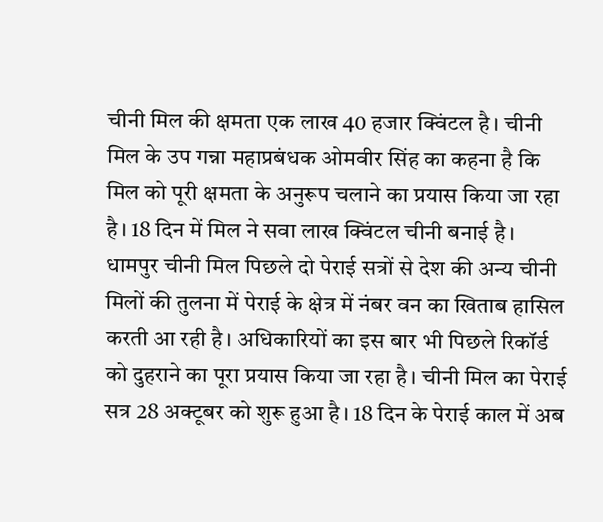चीनी मिल की क्षमता एक लाख 40 हजार क्विंटल है। चीनी मिल के उप गन्ना महाप्रबंधक ओमवीर सिंह का कहना है कि मिल को पूरी क्षमता के अनुरूप चलाने का प्रयास किया जा रहा है। 18 दिन में मिल ने सवा लाख क्विंटल चीनी बनाई है।
धामपुर चीनी मिल पिछले दो पेराई सत्रों से देश की अन्य चीनी मिलों की तुलना में पेराई के क्षेत्र में नंबर वन का खिताब हासिल करती आ रही है। अधिकारियों का इस बार भी पिछले रिकॉर्ड को दुहराने का पूरा प्रयास किया जा रहा है। चीनी मिल का पेराई सत्र 28 अक्टूबर को शुरू हुआ है। 18 दिन के पेराई काल में अब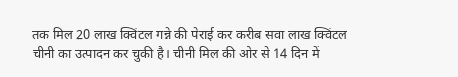तक मिल 20 लाख क्विंटल गन्ने की पेराई कर करीब सवा लाख क्विंटल चीनी का उत्पादन कर चुकी है। चीनी मिल की ओर से 14 दिन में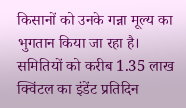किसानों को उनके गन्ना मूल्य का भुगतान किया जा रहा है। समितियों को करीब 1.35 लाख क्विंटल का इंडेंट प्रतिदिन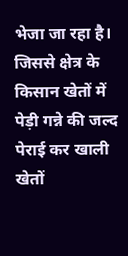भेजा जा रहा है। जिससे क्षेत्र के किसान खेतों में पेड़ी गन्ने की जल्द पेराई कर खाली खेतों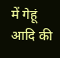में गेहूं आदि की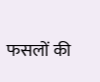फसलों की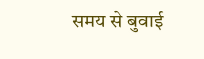समय से बुवाई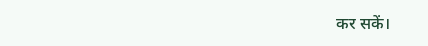कर सकें।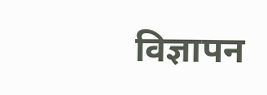विज्ञापन